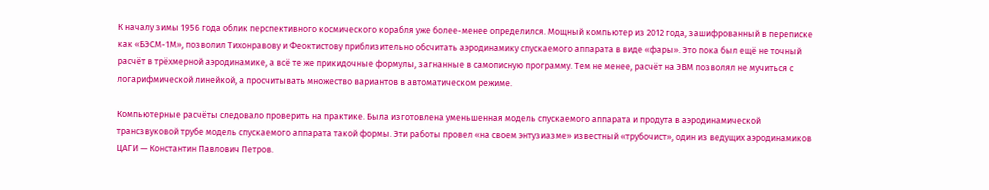К началу зимы 1956 года облик перспективного космического корабля уже более-менее определился. Мощный компьютер из 2012 года, зашифрованный в переписке как «БЭСМ-1М», позволил Тихонравову и Феоктистову приблизительно обсчитать аэродинамику спускаемого аппарата в виде «фары». Это пока был ещё не точный расчёт в трёхмерной аэродинамике, а всё те же прикидочные формулы, загнанные в самописную программу. Тем не менее, расчёт на ЭВМ позволял не мучиться с логарифмической линейкой, а просчитывать множество вариантов в автоматическом режиме.

Компьютерные расчёты следовало проверить на практике. Была изготовлена уменьшенная модель спускаемого аппарата и продута в аэродинамической трансзвуковой трубе модель спускаемого аппарата такой формы. Эти работы провел «на своем энтузиазме» известный «трубочист», один из ведущих аэродинамиков ЦАГИ — Константин Павлович Петров.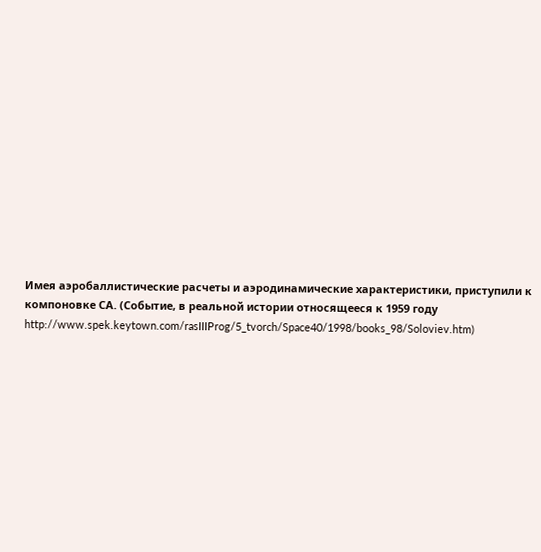Имея аэробаллистические расчеты и аэродинамические характеристики, приступили к компоновке СА. (Событие, в реальной истории относящееся к 1959 году http://www.spek.keytown.com/rasIIIProg/5_tvorch/Space40/1998/books_98/Soloviev.htm)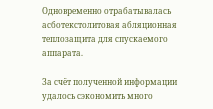Одновременно отрабатывалась асботекстолитовая абляционная теплозащита для спускаемого аппарата.

За счёт полученной информации удалось сэкономить много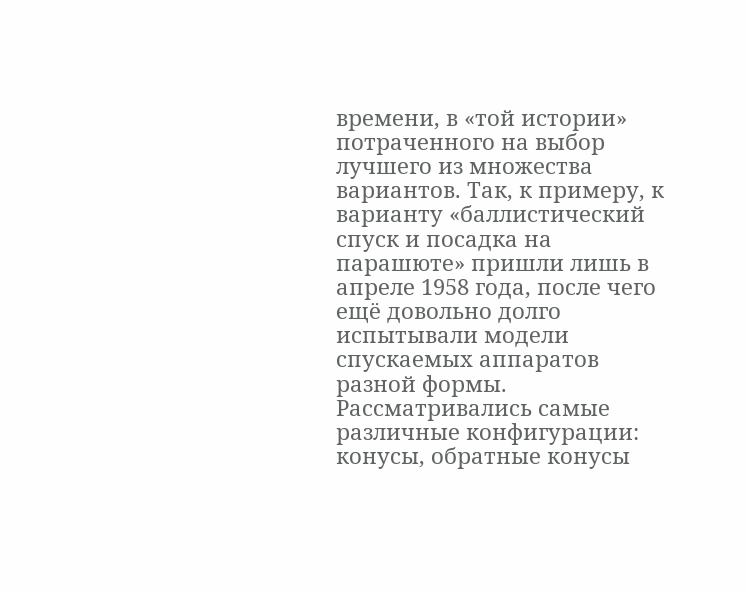времени, в «той истории» потраченного на выбор лучшего из множества вариантов. Так, к примеру, к варианту «баллистический спуск и посадка на парашюте» пришли лишь в апреле 1958 года, после чего ещё довольно долго испытывали модели спускаемых аппаратов разной формы. Рассматривались самые различные конфигурации: конусы, обратные конусы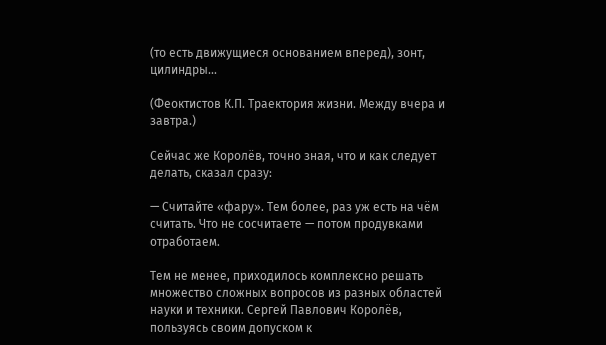(то есть движущиеся основанием вперед), зонт, цилиндры…

(Феоктистов К.П. Траектория жизни. Между вчера и завтра.)

Сейчас же Королёв, точно зная, что и как следует делать, сказал сразу:

— Считайте «фару». Тем более, раз уж есть на чём считать. Что не сосчитаете — потом продувками отработаем.

Тем не менее, приходилось комплексно решать множество сложных вопросов из разных областей науки и техники. Сергей Павлович Королёв, пользуясь своим допуском к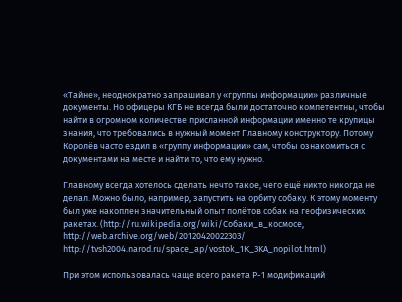«Тайне», неоднократно запрашивал у «группы информации» различные документы. Но офицеры КГБ не всегда были достаточно компетентны, чтобы найти в огромном количестве присланной информации именно те крупицы знания, что требовались в нужный момент Главному конструктору. Потому Королёв часто ездил в «группу информации» сам, чтобы ознакомиться с документами на месте и найти то, что ему нужно.

Главному всегда хотелось сделать нечто такое, чего ещё никто никогда не делал. Можно было, например, запустить на орбиту собаку. К этому моменту был уже накоплен значительный опыт полётов собак на геофизических ракетах. (http://ru.wikipedia.org/wiki/Собаки_в_космосе, http://web.archive.org/web/20120420022303/ http://tvsh2004.narod.ru/space_ap/vostok_1K_3KA_nopilot.html)

При этом использовалась чаще всего ракета Р-1 модификаций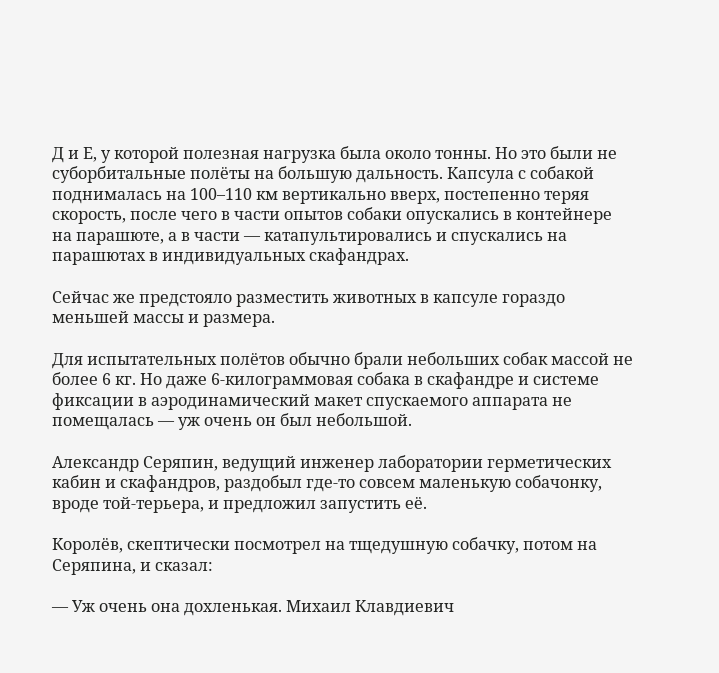Д и Е, у которой полезная нагрузка была около тонны. Но это были не суборбитальные полёты на большую дальность. Капсула с собакой поднималась на 100–110 км вертикально вверх, постепенно теряя скорость, после чего в части опытов собаки опускались в контейнере на парашюте, а в части — катапультировались и спускались на парашютах в индивидуальных скафандрах.

Сейчас же предстояло разместить животных в капсуле гораздо меньшей массы и размера.

Для испытательных полётов обычно брали небольших собак массой не более 6 кг. Но даже 6-килограммовая собака в скафандре и системе фиксации в аэродинамический макет спускаемого аппарата не помещалась — уж очень он был небольшой.

Александр Серяпин, ведущий инженер лаборатории герметических кабин и скафандров, раздобыл где-то совсем маленькую собачонку, вроде той-терьера, и предложил запустить её.

Королёв, скептически посмотрел на тщедушную собачку, потом на Серяпина, и сказал:

— Уж очень она дохленькая. Михаил Клавдиевич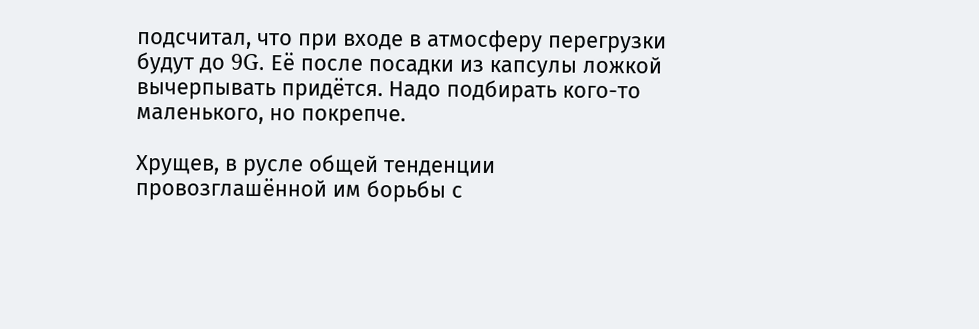подсчитал, что при входе в атмосферу перегрузки будут до 9G. Её после посадки из капсулы ложкой вычерпывать придётся. Надо подбирать кого-то маленького, но покрепче.

Хрущев, в русле общей тенденции провозглашённой им борьбы с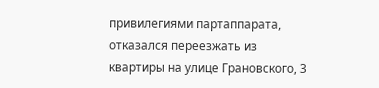привилегиями партаппарата, отказался переезжать из квартиры на улице Грановского, 3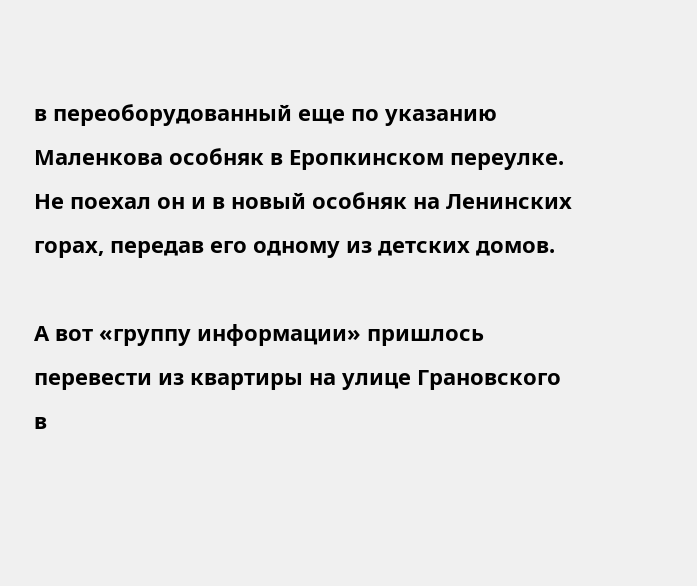в переоборудованный еще по указанию Маленкова особняк в Еропкинском переулке. Не поехал он и в новый особняк на Ленинских горах, передав его одному из детских домов.

А вот «группу информации» пришлось перевести из квартиры на улице Грановского в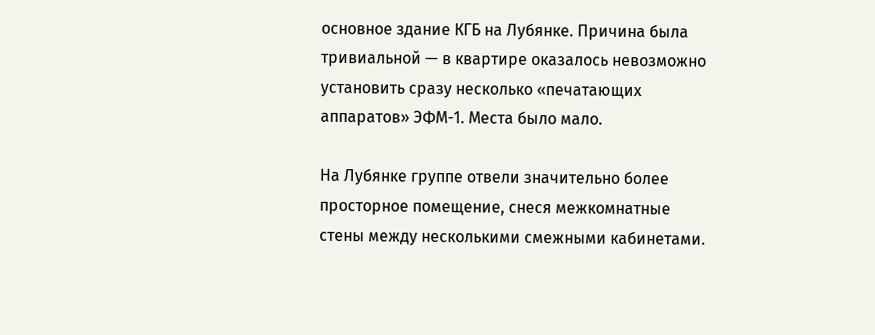основное здание КГБ на Лубянке. Причина была тривиальной — в квартире оказалось невозможно установить сразу несколько «печатающих аппаратов» ЭФМ-1. Места было мало.

На Лубянке группе отвели значительно более просторное помещение, снеся межкомнатные стены между несколькими смежными кабинетами.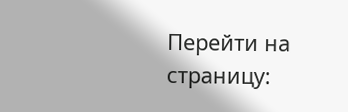Перейти на страницу: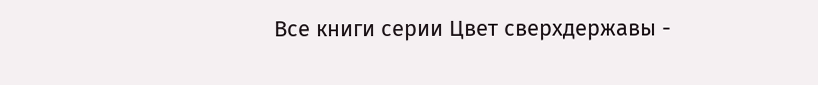Все книги серии Цвет сверхдержавы -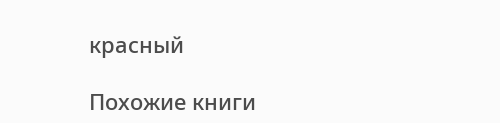красный

Похожие книги